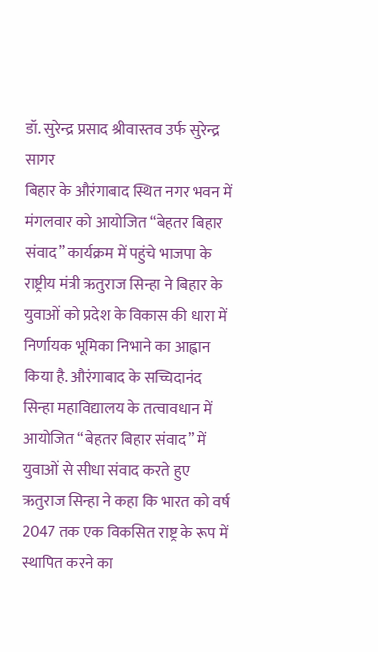डॉ. सुरेन्द्र प्रसाद श्रीवास्तव उर्फ सुरेन्द्र सागर
बिहार के औरंगाबाद स्थित नगर भवन में मंगलवार को आयोजित “बेहतर बिहार संवाद” कार्यक्रम में पहुंचे भाजपा के राष्ट्रीय मंत्री ऋतुराज सिन्हा ने बिहार के युवाओं को प्रदेश के विकास की धारा में निर्णायक भूमिका निभाने का आह्वान किया है. औरंगाबाद के सच्चिदानंद सिन्हा महाविद्यालय के तत्वावधान में आयोजित “बेहतर बिहार संवाद” में युवाओं से सीधा संवाद करते हुए ऋतुराज सिन्हा ने कहा कि भारत को वर्ष 2047 तक एक विकसित राष्ट्र के रूप में स्थापित करने का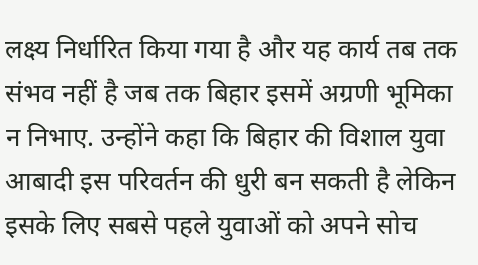लक्ष्य निर्धारित किया गया है और यह कार्य तब तक संभव नहीं है जब तक बिहार इसमें अग्रणी भूमिका न निभाए. उन्होंने कहा कि बिहार की विशाल युवा आबादी इस परिवर्तन की धुरी बन सकती है लेकिन इसके लिए सबसे पहले युवाओं को अपने सोच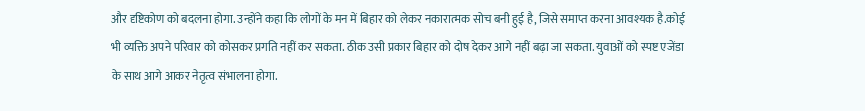और दृष्टिकोण को बदलना होगा. उन्होंने कहा कि लोगों के मन में बिहार को लेकर नकारात्मक सोच बनी हुई है, जिसे समाप्त करना आवश्यक है.कोई भी व्यक्ति अपने परिवार को कोसकर प्रगति नहीं कर सकता. ठीक उसी प्रकार बिहार को दोष देकर आगे नहीं बढ़ा जा सकता. युवाओं को स्पष्ट एजेंडा के साथ आगे आकर नेतृत्व संभालना होगा.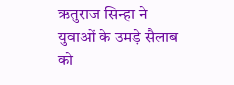ऋतुराज सिन्हा ने युवाओं के उमड़े सैलाब को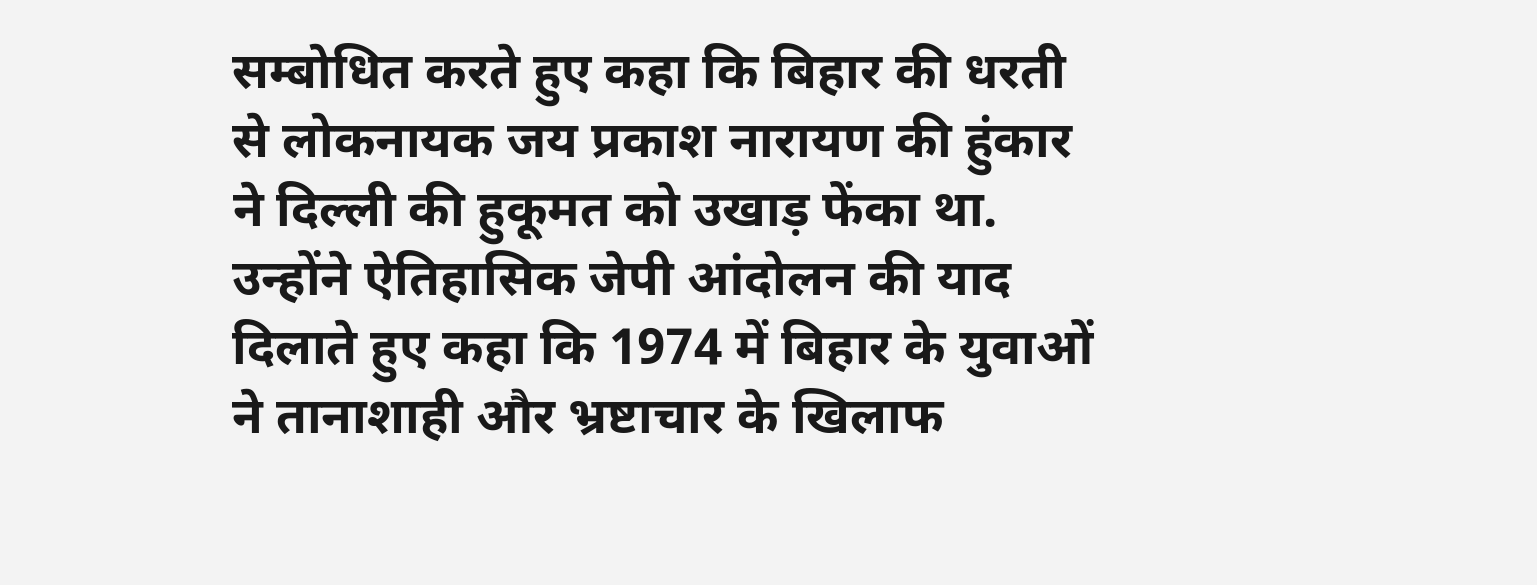सम्बोधित करते हुए कहा कि बिहार की धरती से लोकनायक जय प्रकाश नारायण की हुंकार ने दिल्ली की हुकूमत को उखाड़ फेंका था. उन्होंने ऐतिहासिक जेपी आंदोलन की याद दिलाते हुए कहा कि 1974 में बिहार के युवाओं ने तानाशाही और भ्रष्टाचार के खिलाफ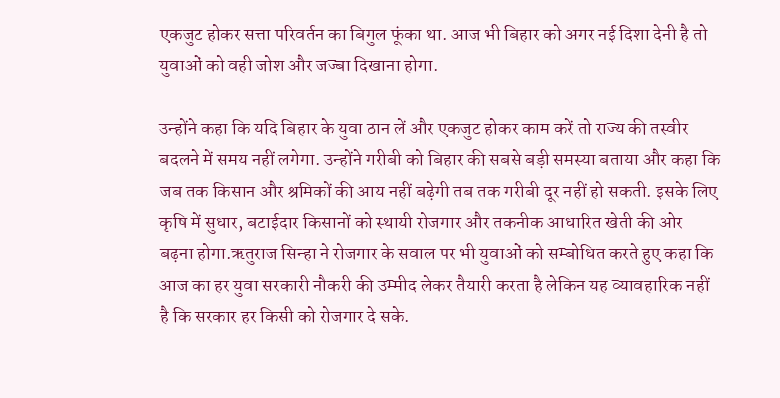एकजुट होकर सत्ता परिवर्तन का बिगुल फूंका था. आज भी बिहार को अगर नई दिशा देनी है तो युवाओं को वही जोश और जज्बा दिखाना होगा.

उन्होंने कहा कि यदि बिहार के युवा ठान लें और एकजुट होकर काम करें तो राज्य की तस्वीर बदलने में समय नहीं लगेगा. उन्होंने गरीबी को बिहार की सबसे बड़ी समस्या बताया और कहा कि जब तक किसान और श्रमिकों की आय नहीं बढ़ेगी तब तक गरीबी दूर नहीं हो सकती. इसके लिए कृषि में सुधार, बटाईदार किसानों को स्थायी रोजगार और तकनीक आधारित खेती की ओर बढ़ना होगा.ऋतुराज सिन्हा ने रोजगार के सवाल पर भी युवाओं को सम्बोधित करते हुए कहा कि आज का हर युवा सरकारी नौकरी की उम्मीद लेकर तैयारी करता है लेकिन यह व्यावहारिक नहीं है कि सरकार हर किसी को रोजगार दे सके.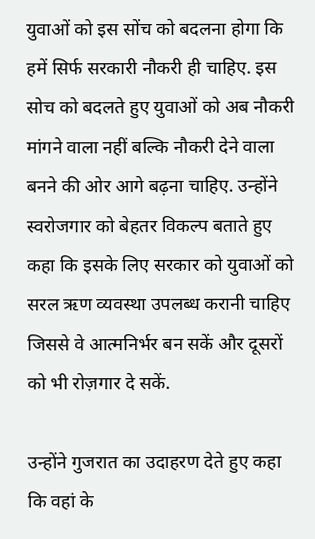युवाओं को इस सोंच को बदलना होगा कि हमें सिर्फ सरकारी नौकरी ही चाहिए. इस सोच को बदलते हुए युवाओं को अब नौकरी मांगने वाला नहीं बल्कि नौकरी देने वाला बनने की ओर आगे बढ़ना चाहिए. उन्होंने स्वरोजगार को बेहतर विकल्प बताते हुए कहा कि इसके लिए सरकार को युवाओं को सरल ऋण व्यवस्था उपलब्ध करानी चाहिए जिससे वे आत्मनिर्भर बन सकें और दूसरों को भी रोज़गार दे सकें.

उन्होंने गुजरात का उदाहरण देते हुए कहा कि वहां के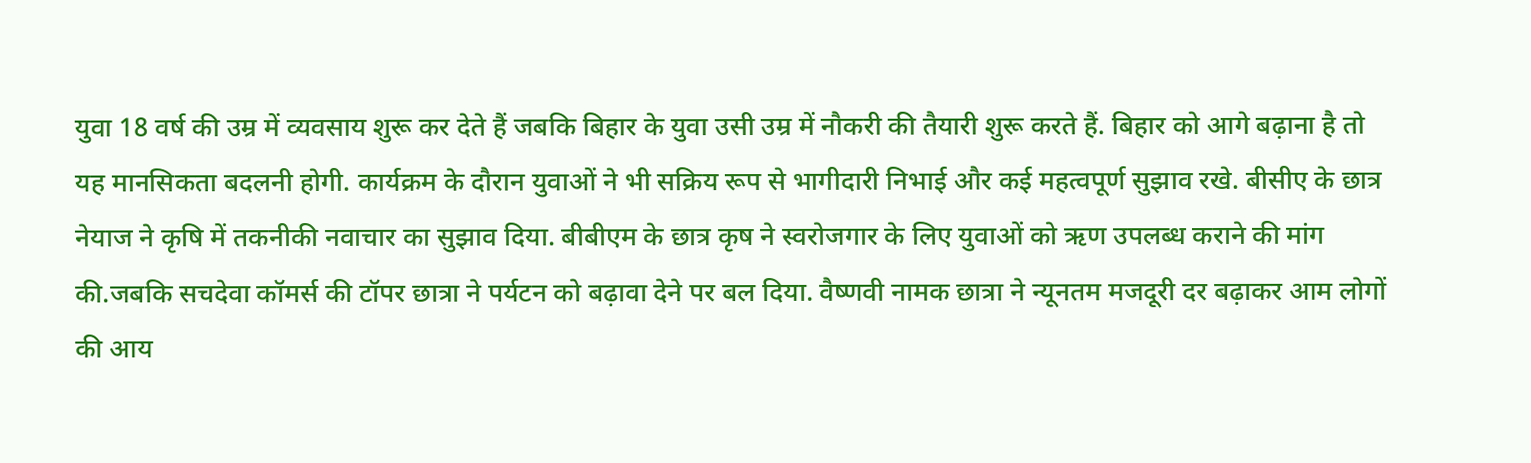युवा 18 वर्ष की उम्र में व्यवसाय शुरू कर देते हैं जबकि बिहार के युवा उसी उम्र में नौकरी की तैयारी शुरू करते हैं. बिहार को आगे बढ़ाना है तो यह मानसिकता बदलनी होगी. कार्यक्रम के दौरान युवाओं ने भी सक्रिय रूप से भागीदारी निभाई और कई महत्वपूर्ण सुझाव रखे. बीसीए के छात्र नेयाज ने कृषि में तकनीकी नवाचार का सुझाव दिया. बीबीएम के छात्र कृष ने स्वरोजगार के लिए युवाओं को ऋण उपलब्ध कराने की मांग की.जबकि सचदेवा कॉमर्स की टॉपर छात्रा ने पर्यटन को बढ़ावा देने पर बल दिया. वैष्णवी नामक छात्रा ने न्यूनतम मजदूरी दर बढ़ाकर आम लोगों की आय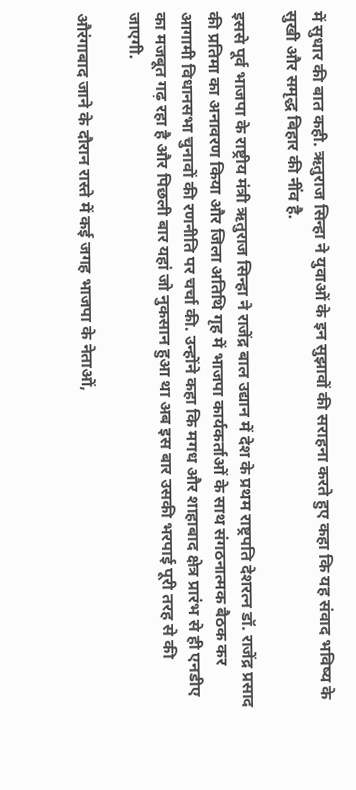में सुधार की बात कही. ऋतुराज सिन्हा ने युवाओं के इन सुझावों की सराहना करते हुए कहा कि यह संवाद भविष्य के सुखी और समृद्ध बिहार की नींव है.

इससे पूर्व भाजपा के राष्ट्रीय मंत्री ऋतुराज सिन्हा ने राजेंद्र बाल उद्यान में देश के प्रथम राष्ट्रपति देशरत्न डॉ. राजेंद्र प्रसाद की प्रतिमा का अनावरण किया और जिला अतिथि गृह में भाजपा कार्यकर्ताओं के साथ संगठनात्मक बैठक कर आगामी विधानसभा चुनावों की रणनीति पर चर्चा की. उन्होंने कहा कि मगध और शाहाबाद क्षेत्र प्रारंभ से ही एनडीए का मजबूत गढ़ रहा है और पिछली बार यहां जो नुकसान हुआ था अब इस बार उसकी भरपाई पूरी तरह से की जाएगी.

औरंगाबाद जाने के दौरान रास्ते में कई जगह भाजपा के नेताओं,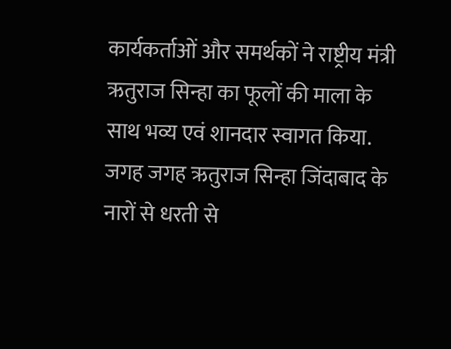कार्यकर्ताओं और समर्थकों ने राष्ट्रीय मंत्री ऋतुराज सिन्हा का फूलों की माला के साथ भव्य एवं शानदार स्वागत किया. जगह जगह ऋतुराज सिन्हा जिंदाबाद के नारों से धरती से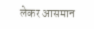लेकर आसमान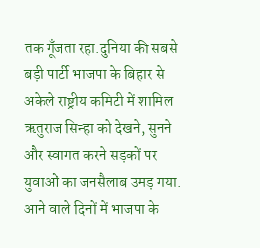तक गूँजता रहा.दुनिया की सबसे बड़ी पार्टी भाजपा के बिहार से अकेले राष्ट्रीय कमिटी में शामिल ऋतुराज सिन्हा को देखने, सुनने और स्वागत करने सड़कों पर युवाओं का जनसैलाब उमड़ गया. आने वाले दिनों में भाजपा के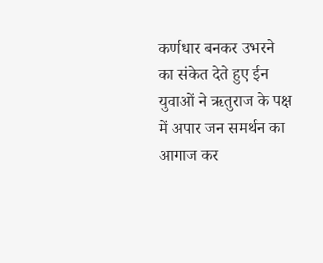कर्णधार बनकर उभरने का संकेत देते हुए ईन युवाओं ने ऋतुराज के पक्ष में अपार जन समर्थन का आगाज कर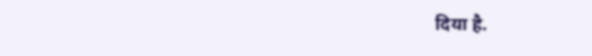दिया है.